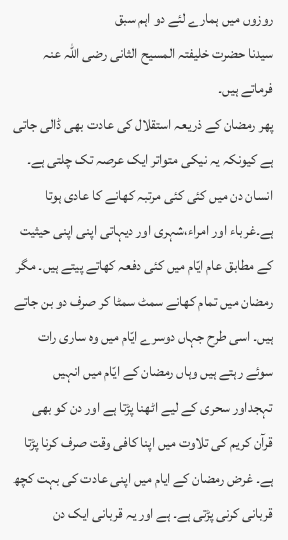روزوں میں ہمارے لئے دو اہم سبق
سیدنا حضرت خلیفتہ المسیح الثانی رضی اللہ عنہ فرماتے ہیں۔
پھر رمضان کے ذریعہ استقلال کی عادت بھی ڈالی جاتی ہے کیونکہ یہ نیکی متواتر ایک عرصہ تک چلتی ہے۔ انسان دن میں کئی کئی مرتبہ کھانے کا عادی ہوتا ہے۔غرباء اور امراء،شہری اور دیہاتی اپنی اپنی حیثیت کے مطابق عام ایّام میں کئی دفعہ کھاتے پیتے ہیں۔ مگر رمضان میں تمام کھانے سمٹ سمٹا کر صرف دو بن جاتے ہیں۔ اسی طرح جہاں دوسرے ایّام میں وہ ساری رات سوئے رہتے ہیں وہاں رمضان کے ایّام میں انہیں تہجداور سحری کے لیے اٹھنا پڑتا ہے اور دن کو بھی قرآن کریم کی تلاوت میں اپنا کافی وقت صرف کرنا پڑتا ہے۔ غرض رمضان کے ایام میں اپنی عادت کی بہت کچھ قربانی کرنی پڑتی ہے۔ ہے اور یہ قربانی ایک دن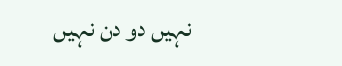نہیں دو دن نہیں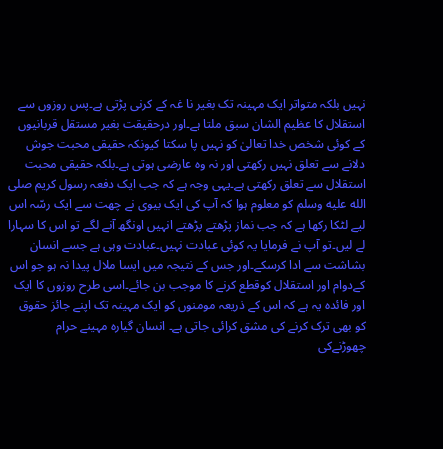نہیں بلکہ متواتر ایک مہینہ تک بغیر نا غہ کے کرنی پڑتی ہے۔پس روزوں سے استقلال کا عظیم الشان سبق ملتا ہے۔اور درحقیقت بغیر مستقل قربانیوں کے کوئی شخص خدا تعالیٰ کو نہیں پا سکتا کیونکہ حقیقی محبت جوش دلانے سے تعلق نہیں رکھتی اور نہ وہ عارضی ہوتی ہے۔بلکہ حقیقی محبت استقلال سے تعلق رکھتی ہے۔یہی وجہ ہے کہ جب ایک دفعہ رسول کریم صلى الله عليه وسلم کو معلوم ہوا کہ آپ کی ایک بیوی نے چھت سے ایک رسّہ اس لیے لٹکا رکھا ہے کہ جب نماز پڑھتے پڑھتے انہیں اونگھ آنے لگے تو اس کا سہارا لے لیں۔تو آپ نے فرمایا یہ کوئی عبادت نہیں۔عبادت وہی ہے جسے انسان بشاشت سے ادا کرسکے۔اور جس کے نتیجہ میں ایسا ملال پیدا نہ ہو جو اس کےدوام اور استقلال کوقطع کرنے کا موجب بن جائے۔اسی طرح روزوں کا ایک اور فائدہ یہ ہے کہ اس کے ذریعہ مومنوں کو ایک مہینہ تک اپنے جائز حقوق کو بھی ترک کرنے کی مشق کرائی جاتی ہے۔ انسان گیارہ مہینے حرام چھوڑنےکی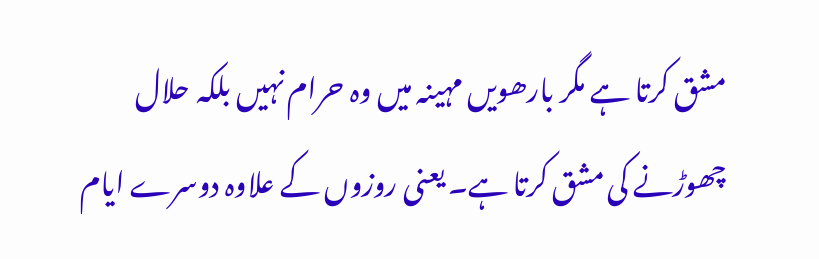مشق کرتا ہے مگر بارھویں مہینہ میں وہ حرام نہیں بلکہ حلال چھوڑنے کی مشق کرتا ہے۔ یعنی روزوں کے علاوہ دوسرے ایام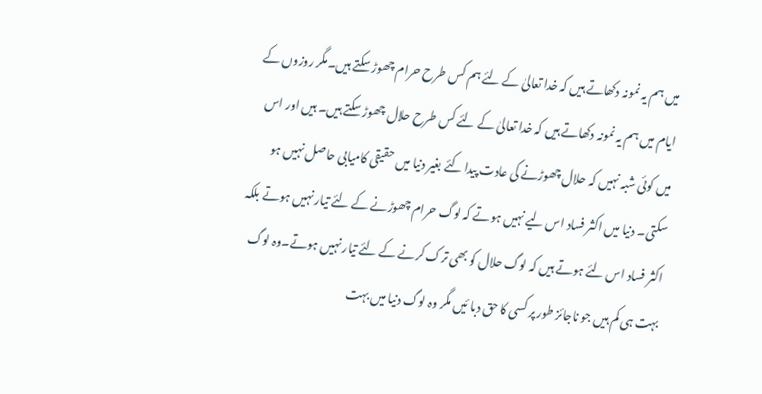میں ہم یہ نمونہ دکھاتے ہیں کہ خدا تعالیٰ کے لئے ہم کس طرح حرام چھوڑ سکتے ہیں۔مگر روزوں کے ایام میں ہم یہ نمونہ دکھاتے ہیں کہ خدا تعالیٰ کے لئے کس طرح حلال چھوڑ سکتے ہیں۔ ہیں اور اس میں کوئی شبہ نہیں کہ حلال چھوڑنے کی عادت پیدا کئے بغیر دنیا میں حقیقی کامیابی حاصل نہیں ہو سکتی۔ دنیا میں اکثر فساد اس لیے نہیں ہوتے کہ لوگ حرام چھوڑنے کے لئے تیار نہیں ہوتے بلکہ اکثر فساد اس لئے ہوتے ہیں کہ لوگ حلال کو بھی ترک کرنے کے لئے تیار نہیں ہوتے۔وہ لوگ بہت ہی کم ہیں جو ناجائز طور پر کسی کا حق دبا ئیں مگر وہ لوگ دنیا میں بہت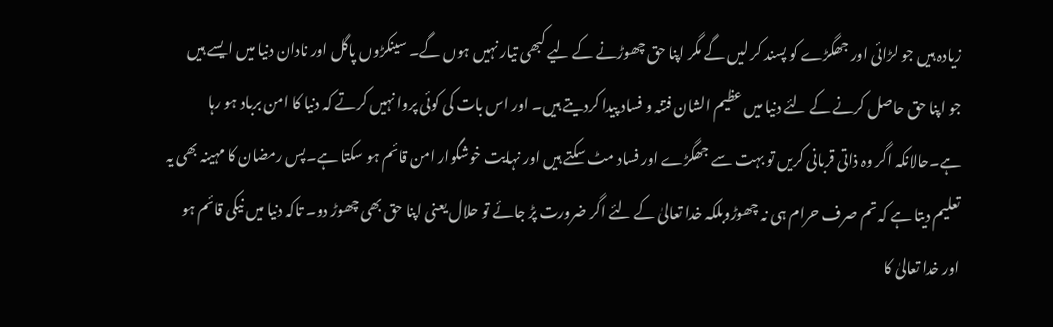زیادہ ہیں جو لڑائی اور جھگڑے کو پسند کر لیں گے مگر اپنا حق چھوڑنے کے لیے کبھی تیار نہیں ہوں گے۔ سینکڑوں پاگل اور نادان دنیا میں ایسے ہیں جو اپنا حق حاصل کرنے کے لئے دنیا میں عظیم الشان فتنہ و فساد پیدا کردیتے ہیں۔ اور اس بات کی کوئی پروا نہیں کرتے کہ دنیا کا امن برباد ہو رہا ہے۔حالانکہ اگر وہ ذاتی قربانی کریں تو بہت سے جھگڑے اور فساد مٹ سکتے ہیں اور نہایت خوشگوار امن قائم ہو سکتا ہے۔پس رمضان کا مہینہ بھی یہ تعلیم دیتا ہے کہ تم صرف حرام ہی نہ چھوڑوبلکہ خدا تعالیٰ کے لئے اگر ضرورت پڑ جائے تو حلال یعنی اپنا حق بھی چھوڑ دو۔ تاکہ دنیا میں نیکی قائم ہو اور خدا تعالیٰ کا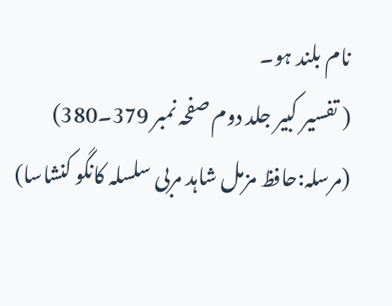نام بلند ہو۔
( تفسیر کبیر جلد دوم صفحہ نمبر 379۔380)
(مرسلہ:حافظ مزمل شاہد مربی سلسلہ کانگو کنشاسا)